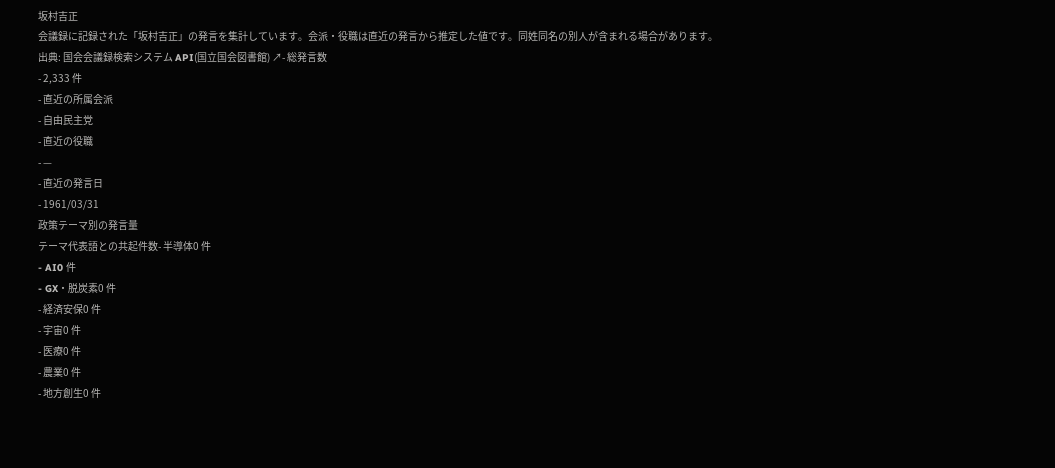坂村吉正
会議録に記録された「坂村吉正」の発言を集計しています。会派・役職は直近の発言から推定した値です。同姓同名の別人が含まれる場合があります。
出典: 国会会議録検索システム API(国立国会図書館) ↗- 総発言数
- 2,333 件
- 直近の所属会派
- 自由民主党
- 直近の役職
- —
- 直近の発言日
- 1961/03/31
政策テーマ別の発言量
テーマ代表語との共起件数- 半導体0 件
- AI0 件
- GX・脱炭素0 件
- 経済安保0 件
- 宇宙0 件
- 医療0 件
- 農業0 件
- 地方創生0 件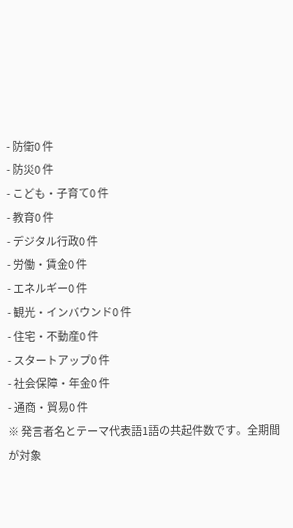- 防衛0 件
- 防災0 件
- こども・子育て0 件
- 教育0 件
- デジタル行政0 件
- 労働・賃金0 件
- エネルギー0 件
- 観光・インバウンド0 件
- 住宅・不動産0 件
- スタートアップ0 件
- 社会保障・年金0 件
- 通商・貿易0 件
※ 発言者名とテーマ代表語1語の共起件数です。全期間が対象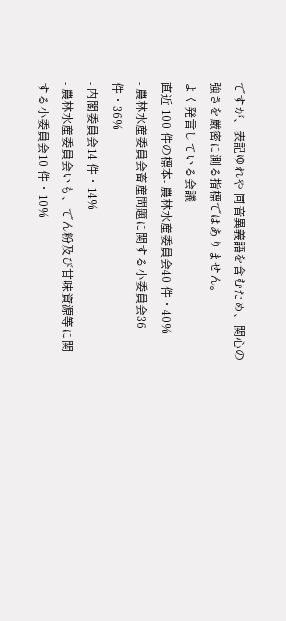ですが、表記ゆれや 同音異義語を含むため、関心の強さを厳密に測る指標ではありません。
よく発言している会議
直近 100 件の標本- 農林水産委員会40 件・40%
- 農林水産委員会畜産問題に関する小委員会36 件・36%
- 内閣委員会14 件・14%
- 農林水産委員会いも、でん粉及び甘味資源等に関する小委員会10 件・10%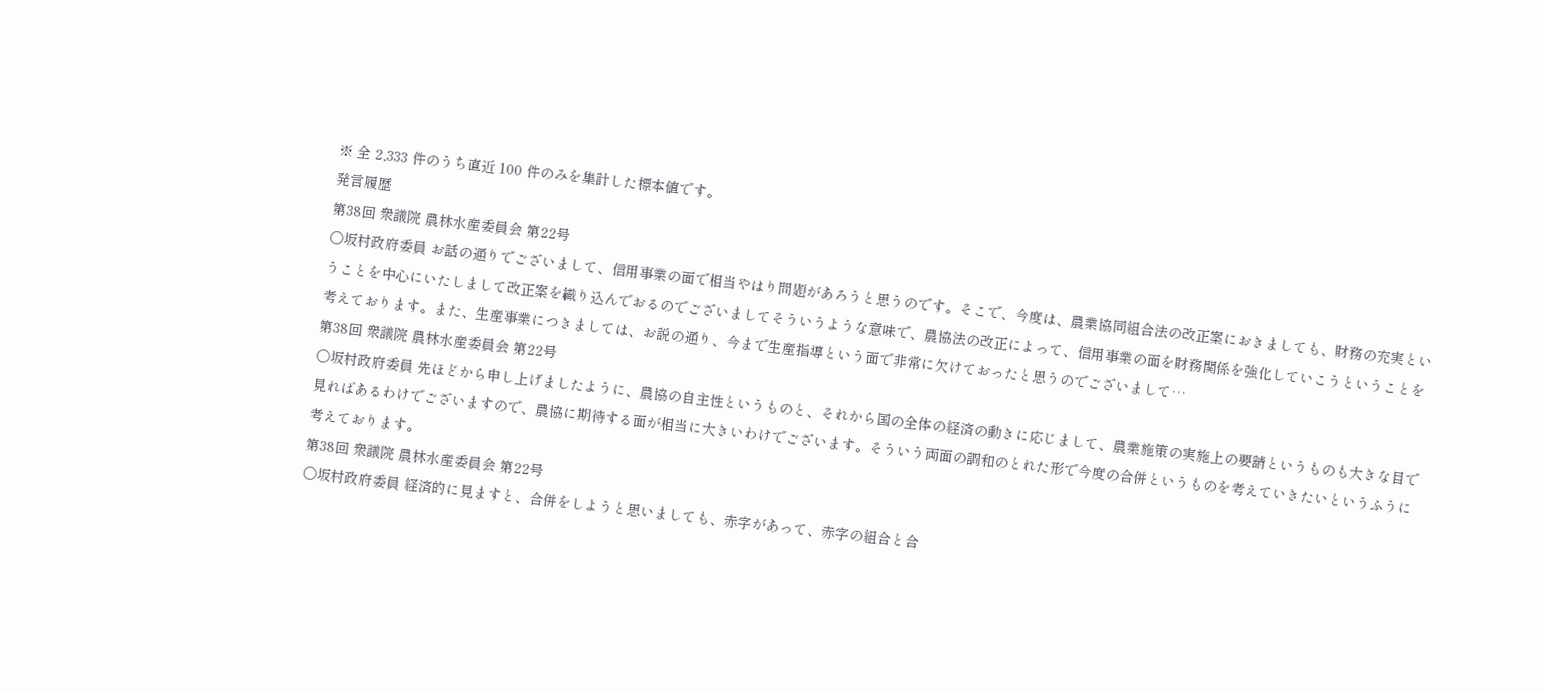※ 全 2,333 件のうち直近 100 件のみを集計した標本値です。
発言履歴
第38回 衆議院 農林水産委員会 第22号
○坂村政府委員 お話の通りでございまして、信用事業の面で相当やはり問題があろうと思うのです。そこで、今度は、農業協同組合法の改正案におきましても、財務の充実ということを中心にいたしまして改正案を織り込んでおるのでございましてそういうような意味で、農協法の改正によって、信用事業の面を財務関係を強化していこうということを考えております。また、生産事業につきましては、お説の通り、今まで生産指導という面で非常に欠けておったと思うのでございまして…
第38回 衆議院 農林水産委員会 第22号
○坂村政府委員 先ほどから申し上げましたように、農協の自主性というものと、それから国の全体の経済の動きに応じまして、農業施策の実施上の要請というものも大きな目で見ればあるわけでございますので、農協に期待する面が相当に大きいわけでございます。そういう両面の調和のとれた形で今度の合併というものを考えていきたいというふうに考えております。
第38回 衆議院 農林水産委員会 第22号
○坂村政府委員 経済的に見ますと、合併をしようと思いましても、赤字があって、赤字の組合と合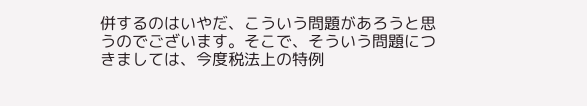併するのはいやだ、こういう問題があろうと思うのでございます。そこで、そういう問題につきましては、今度税法上の特例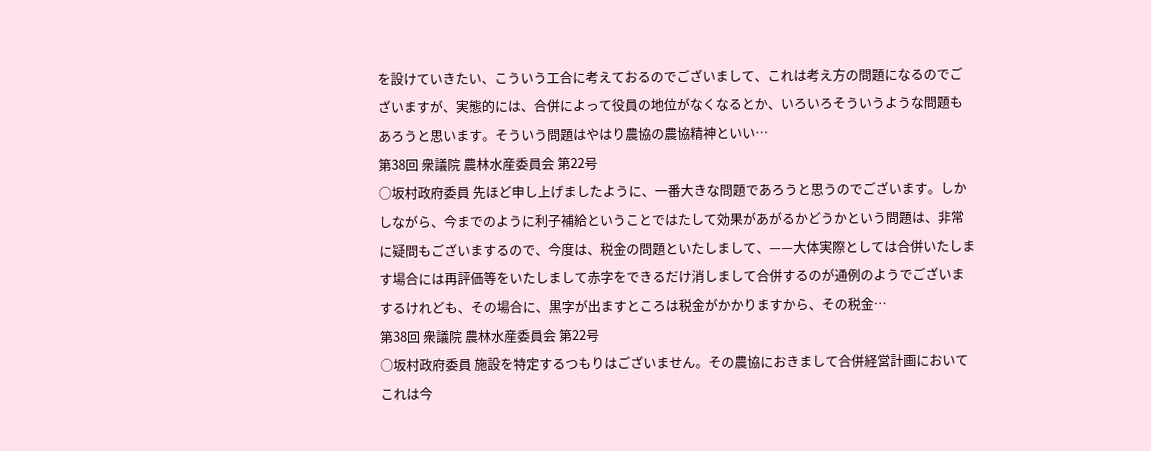を設けていきたい、こういう工合に考えておるのでございまして、これは考え方の問題になるのでございますが、実態的には、合併によって役員の地位がなくなるとか、いろいろそういうような問題もあろうと思います。そういう問題はやはり農協の農協精神といい…
第38回 衆議院 農林水産委員会 第22号
○坂村政府委員 先ほど申し上げましたように、一番大きな問題であろうと思うのでございます。しかしながら、今までのように利子補給ということではたして効果があがるかどうかという問題は、非常に疑問もございまするので、今度は、税金の問題といたしまして、——大体実際としては合併いたします場合には再評価等をいたしまして赤字をできるだけ消しまして合併するのが通例のようでございまするけれども、その場合に、黒字が出ますところは税金がかかりますから、その税金…
第38回 衆議院 農林水産委員会 第22号
○坂村政府委員 施設を特定するつもりはございません。その農協におきまして合併経営計画においてこれは今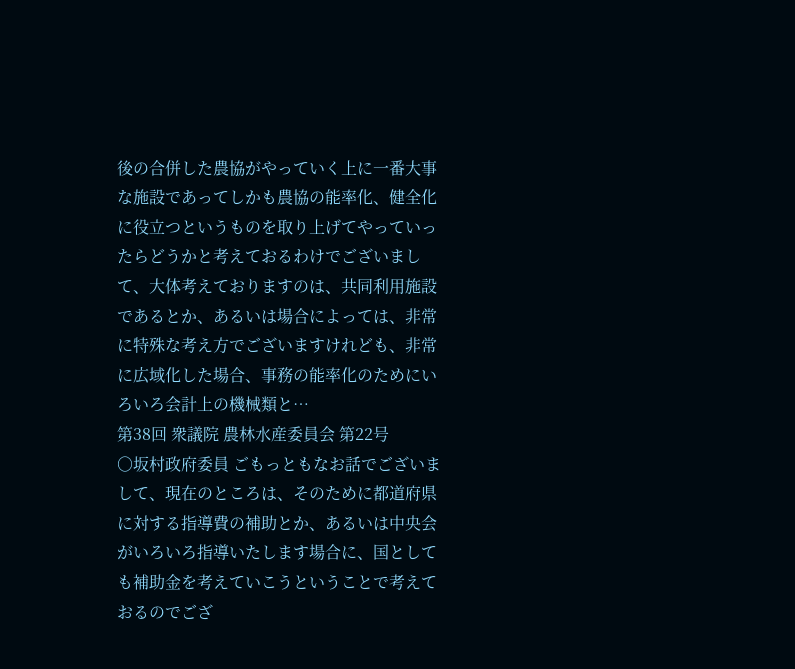後の合併した農協がやっていく上に一番大事な施設であってしかも農協の能率化、健全化に役立つというものを取り上げてやっていったらどうかと考えておるわけでございまして、大体考えておりますのは、共同利用施設であるとか、あるいは場合によっては、非常に特殊な考え方でございますけれども、非常に広域化した場合、事務の能率化のためにいろいろ会計上の機械類と…
第38回 衆議院 農林水産委員会 第22号
○坂村政府委員 ごもっともなお話でございまして、現在のところは、そのために都道府県に対する指導費の補助とか、あるいは中央会がいろいろ指導いたします場合に、国としても補助金を考えていこうということで考えておるのでござ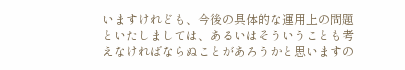いますけれども、今後の具体的な運用上の問題といたしましては、あるいはそういうことも考えなければならぬことがあろうかと思いますの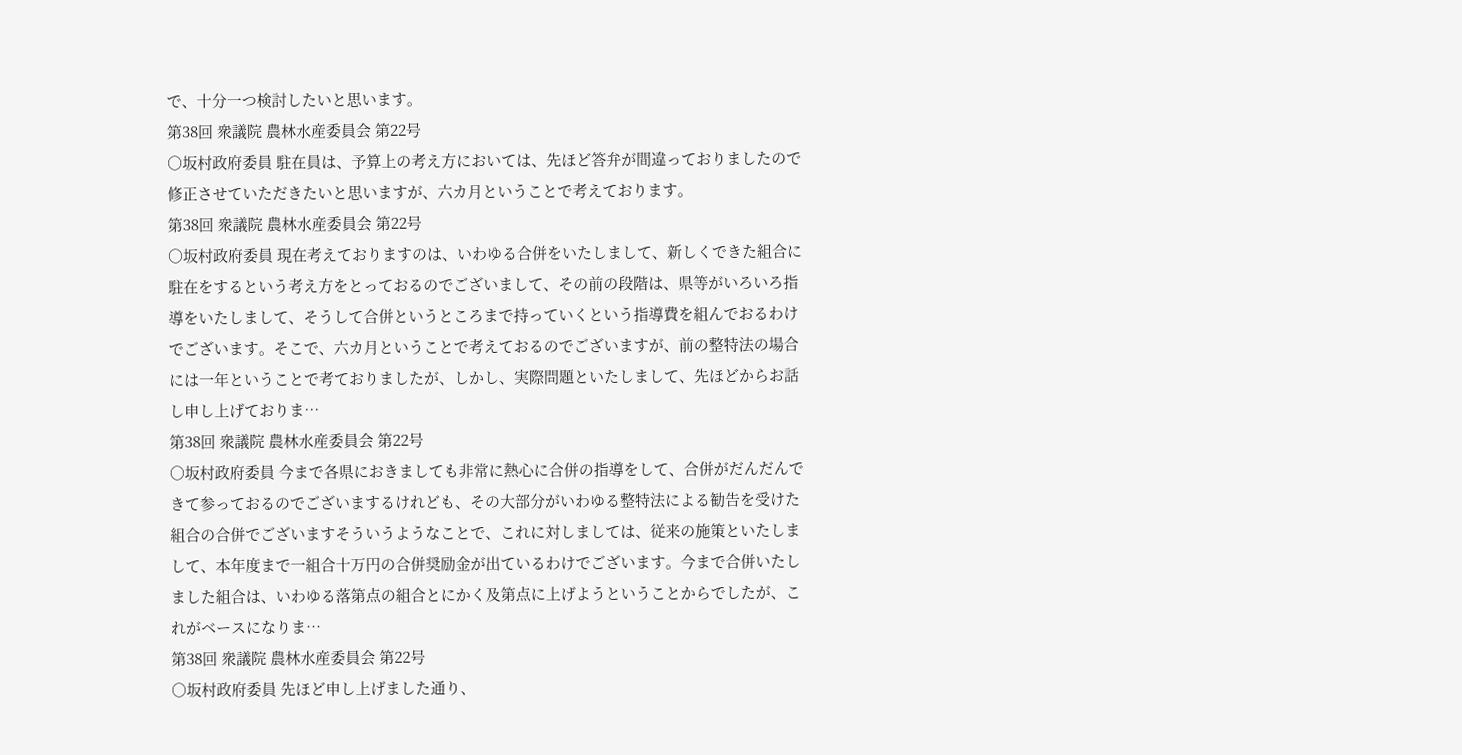で、十分一つ検討したいと思います。
第38回 衆議院 農林水産委員会 第22号
○坂村政府委員 駐在員は、予算上の考え方においては、先ほど答弁が間違っておりましたので修正させていただきたいと思いますが、六カ月ということで考えております。
第38回 衆議院 農林水産委員会 第22号
○坂村政府委員 現在考えておりますのは、いわゆる合併をいたしまして、新しくできた組合に駐在をするという考え方をとっておるのでございまして、その前の段階は、県等がいろいろ指導をいたしまして、そうして合併というところまで持っていくという指導費を組んでおるわけでございます。そこで、六カ月ということで考えておるのでございますが、前の整特法の場合には一年ということで考ておりましたが、しかし、実際問題といたしまして、先ほどからお話し申し上げておりま…
第38回 衆議院 農林水産委員会 第22号
○坂村政府委員 今まで各県におきましても非常に熱心に合併の指導をして、合併がだんだんできて参っておるのでございまするけれども、その大部分がいわゆる整特法による勧告を受けた組合の合併でございますそういうようなことで、これに対しましては、従来の施策といたしまして、本年度まで一組合十万円の合併奨励金が出ているわけでございます。今まで合併いたしました組合は、いわゆる落第点の組合とにかく及第点に上げようということからでしたが、これがベースになりま…
第38回 衆議院 農林水産委員会 第22号
○坂村政府委員 先ほど申し上げました通り、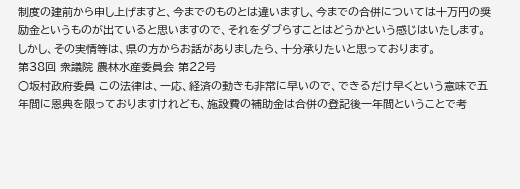制度の建前から申し上げますと、今までのものとは違いますし、今までの合併については十万円の奨励金というものが出ていると思いますので、それをダブらすことはどうかという感じはいたします。しかし、その実情等は、県の方からお話がありましたら、十分承りたいと思っております。
第38回 衆議院 農林水産委員会 第22号
○坂村政府委員 この法律は、一応、経済の動きも非常に早いので、できるだけ早くという意味で五年間に恩典を限っておりますけれども、施設費の補助金は合併の登記後一年間ということで考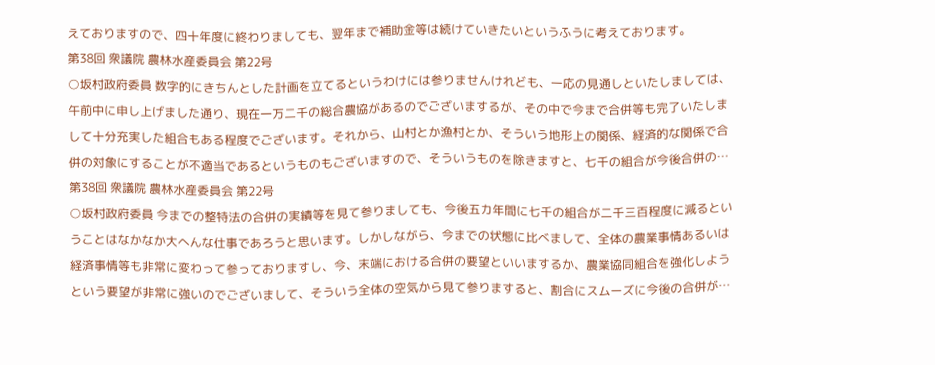えておりますので、四十年度に終わりましても、翌年まで補助金等は続けていきたいというふうに考えております。
第38回 衆議院 農林水産委員会 第22号
○坂村政府委員 数字的にきちんとした計画を立てるというわけには参りませんけれども、一応の見通しといたしましては、午前中に申し上げました通り、現在一万二千の総合農協があるのでございまするが、その中で今まで合併等も完了いたしまして十分充実した組合もある程度でございます。それから、山村とか漁村とか、そういう地形上の関係、経済的な関係で合併の対象にすることが不適当であるというものもございますので、そういうものを除きますと、七千の組合が今後合併の…
第38回 衆議院 農林水産委員会 第22号
○坂村政府委員 今までの整特法の合併の実績等を見て参りましても、今後五カ年間に七千の組合が二千三百程度に減るということはなかなか大へんな仕事であろうと思います。しかしながら、今までの状態に比べまして、全体の農業事情あるいは経済事情等も非常に変わって参っておりますし、今、末端における合併の要望といいまするか、農業協同組合を強化しようという要望が非常に強いのでございまして、そういう全体の空気から見て参りますると、割合にスムーズに今後の合併が…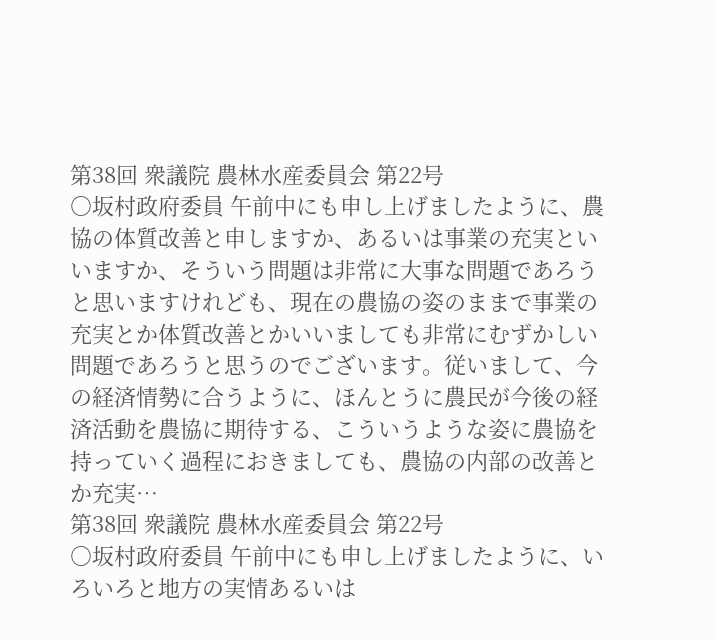第38回 衆議院 農林水産委員会 第22号
○坂村政府委員 午前中にも申し上げましたように、農協の体質改善と申しますか、あるいは事業の充実といいますか、そういう問題は非常に大事な問題であろうと思いますけれども、現在の農協の姿のままで事業の充実とか体質改善とかいいましても非常にむずかしい問題であろうと思うのでございます。従いまして、今の経済情勢に合うように、ほんとうに農民が今後の経済活動を農協に期待する、こういうような姿に農協を持っていく過程におきましても、農協の内部の改善とか充実…
第38回 衆議院 農林水産委員会 第22号
○坂村政府委員 午前中にも申し上げましたように、いろいろと地方の実情あるいは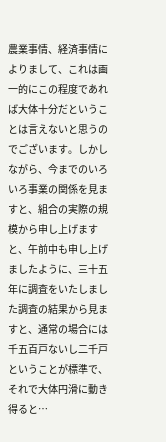農業事情、経済事情によりまして、これは画一的にこの程度であれば大体十分だということは言えないと思うのでございます。しかしながら、今までのいろいろ事業の関係を見ますと、組合の実際の規模から申し上げますと、午前中も申し上げましたように、三十五年に調査をいたしました調査の結果から見ますと、通常の場合には千五百戸ないし二千戸ということが標準で、それで大体円滑に動き得ると…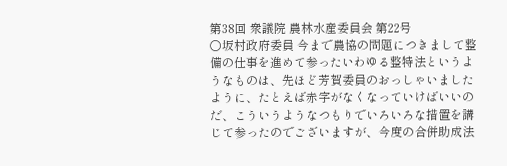第38回 衆議院 農林水産委員会 第22号
○坂村政府委員 今まで農協の問題につきまして整備の仕事を進めて参ったいわゆる整特法というようなものは、先ほど芳賀委員のおっしゃいましたように、たとえば赤字がなくなっていけばいいのだ、こういうようなつもりでいろいろな措置を講じて参ったのでございますが、今度の合併助成法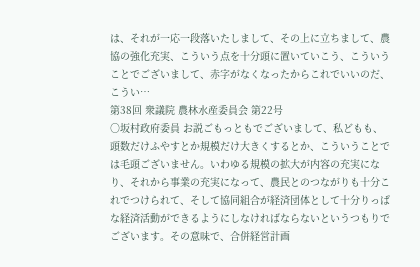は、それが一応一段落いたしまして、その上に立ちまして、農協の強化充実、こういう点を十分頭に置いていこう、こういうことでございまして、赤字がなくなったからこれでいいのだ、こうい…
第38回 衆議院 農林水産委員会 第22号
○坂村政府委員 お説ごもっともでございまして、私どもも、頭数だけふやすとか規模だけ大きくするとか、こういうことでは毛頭ございません。いわゆる規模の拡大が内容の充実になり、それから事業の充実になって、農民とのつながりも十分これでつけられて、そして協同組合が経済団体として十分りっぱな経済活動ができるようにしなければならないというつもりでございます。その意味で、合併経営計画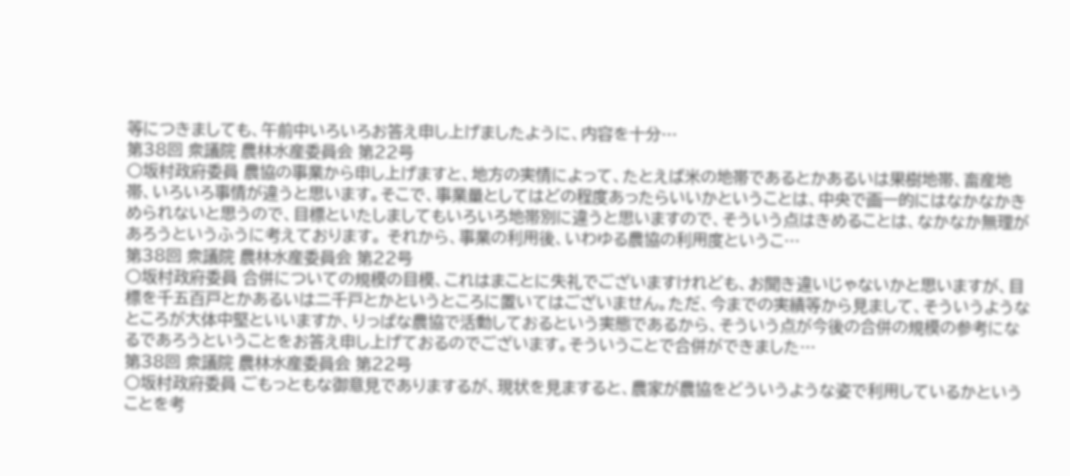等につきましても、午前中いろいろお答え申し上げましたように、内容を十分…
第38回 衆議院 農林水産委員会 第22号
○坂村政府委員 農協の事業から申し上げますと、地方の実情によって、たとえば米の地帯であるとかあるいは果樹地帯、畜産地帯、いろいろ事情が違うと思います。そこで、事業量としてはどの程度あったらいいかということは、中央で画一的にはなかなかきめられないと思うので、目標といたしましてもいろいろ地帯別に違うと思いますので、そういう点はきめることは、なかなか無理があろうというふうに考えております。 それから、事業の利用後、いわゆる農協の利用度というこ…
第38回 衆議院 農林水産委員会 第22号
○坂村政府委員 合併についての規模の目模、これはまことに失礼でございますけれども、お聞き違いじゃないかと思いますが、目標を千五百戸とかあるいは二千戸とかというところに置いてはございません。ただ、今までの実績等から見まして、そういうようなところが大体中堅といいますか、りっぱな農協で活動しておるという実態であるから、そういう点が今後の合併の規模の参考になるであろうということをお答え申し上げておるのでございます。そういうことで合併ができました…
第38回 衆議院 農林水産委員会 第22号
○坂村政府委員 ごもっともな御意見でありまするが、現状を見ますると、農家が農協をどういうような姿で利用しているかということを考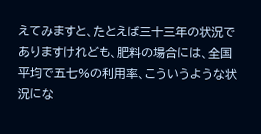えてみますと、たとえば三十三年の状況でありますけれども、肥料の場合には、全国平均で五七%の利用率、こういうような状況にな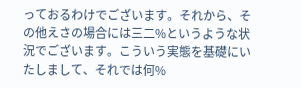っておるわけでございます。それから、その他えさの場合には三二%というような状況でございます。こういう実態を基礎にいたしまして、それでは何%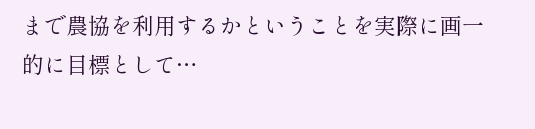まで農協を利用するかということを実際に画一的に目標として…